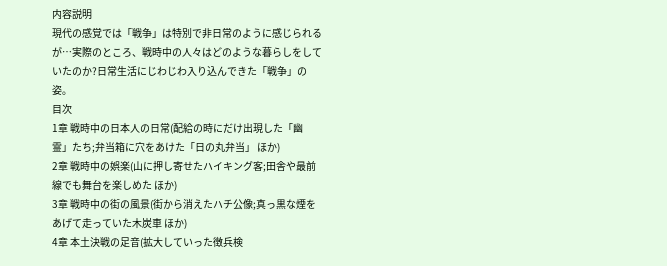内容説明
現代の感覚では「戦争」は特別で非日常のように感じられるが…実際のところ、戦時中の人々はどのような暮らしをしていたのか?日常生活にじわじわ入り込んできた「戦争」の姿。
目次
1章 戦時中の日本人の日常(配給の時にだけ出現した「幽霊」たち;弁当箱に穴をあけた「日の丸弁当」 ほか)
2章 戦時中の娯楽(山に押し寄せたハイキング客;田舎や最前線でも舞台を楽しめた ほか)
3章 戦時中の街の風景(街から消えたハチ公像;真っ黒な煙をあげて走っていた木炭車 ほか)
4章 本土決戦の足音(拡大していった徴兵検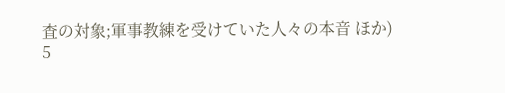査の対象;軍事教練を受けていた人々の本音 ほか)
5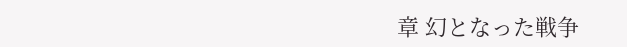章 幻となった戦争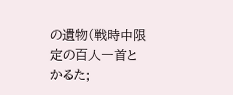の遺物(戦時中限定の百人一首とかるた;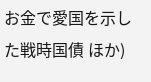お金で愛国を示した戦時国債 ほか)